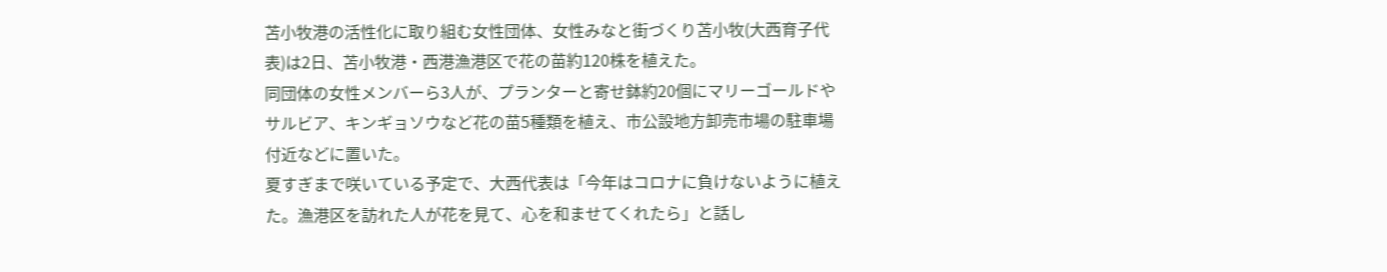苫小牧港の活性化に取り組む女性団体、女性みなと街づくり苫小牧(大西育子代表)は2日、苫小牧港・西港漁港区で花の苗約120株を植えた。
同団体の女性メンバーら3人が、プランターと寄せ鉢約20個にマリーゴールドやサルビア、キンギョソウなど花の苗5種類を植え、市公設地方卸売市場の駐車場付近などに置いた。
夏すぎまで咲いている予定で、大西代表は「今年はコロナに負けないように植えた。漁港区を訪れた人が花を見て、心を和ませてくれたら」と話し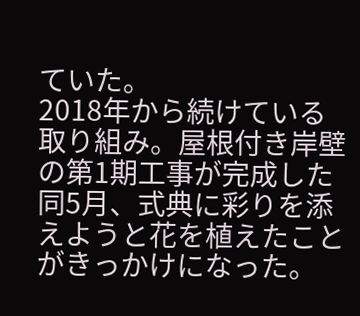ていた。
2018年から続けている取り組み。屋根付き岸壁の第1期工事が完成した同5月、式典に彩りを添えようと花を植えたことがきっかけになった。